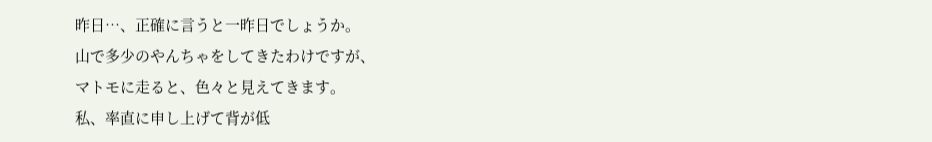昨日…、正確に言うと一昨日でしょうか。
山で多少のやんちゃをしてきたわけですが、
マトモに走ると、色々と見えてきます。
私、率直に申し上げて背が低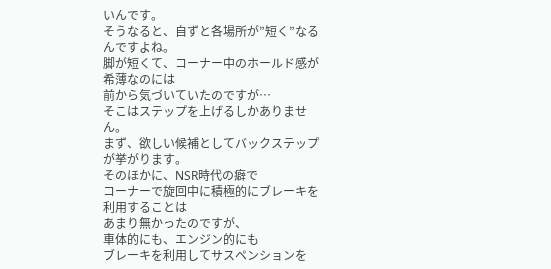いんです。
そうなると、自ずと各場所が”短く”なるんですよね。
脚が短くて、コーナー中のホールド感が希薄なのには
前から気づいていたのですが…
そこはステップを上げるしかありません。
まず、欲しい候補としてバックステップが挙がります。
そのほかに、NSR時代の癖で
コーナーで旋回中に積極的にブレーキを利用することは
あまり無かったのですが、
車体的にも、エンジン的にも
ブレーキを利用してサスペンションを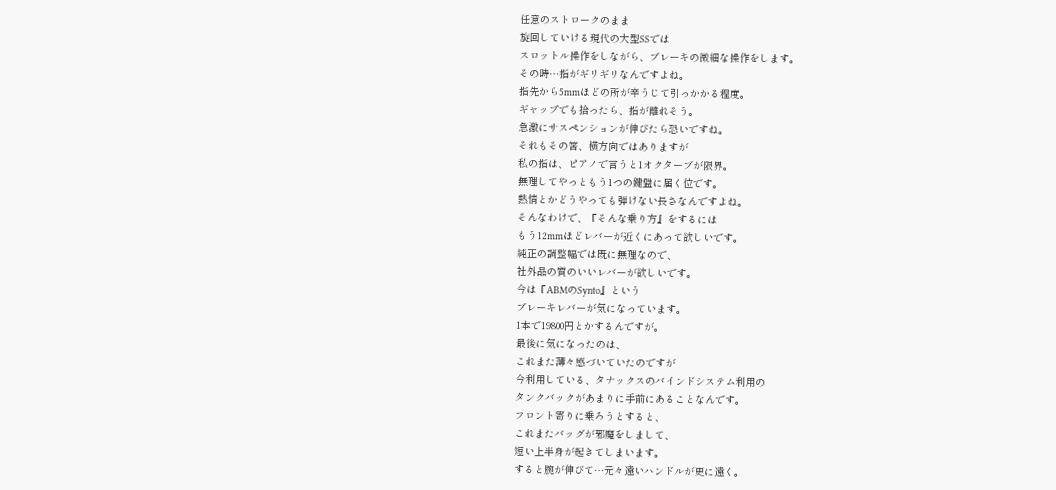任意のストロークのまま
旋回していける現代の大型SSでは
スロットル操作をしながら、ブレーキの微細な操作をします。
その時…指がギリギリなんですよね。
指先から5mmほどの所が辛うじて引っかかる程度。
ギャップでも拾ったら、指が離れそう。
急激にサスペンションが伸びたら恐いですね。
それもその筈、横方向ではありますが
私の指は、ピアノで言うと1オクターブが限界。
無理してやっともう1つの鍵盤に届く位です。
熱情とかどうやっても弾けない長さなんですよね。
そんなわけで、『そんな乗り方』をするには
もう12mmほどレバーが近くにあって欲しいです。
純正の調整幅では既に無理なので、
社外品の質のいいレバーが欲しいです。
今は『ABMのSynto』という
ブレーキレバーが気になっています。
1本で19800円とかするんですが。
最後に気になったのは、
これまた薄々感づいていたのですが
今利用している、タナックスのバインドシステム利用の
タンクバックがあまりに手前にあることなんです。
フロント寄りに乗ろうとすると、
これまたバッグが邪魔をしまして、
短い上半身が起きてしまいます。
すると腕が伸びて…元々遠いハンドルが更に遠く。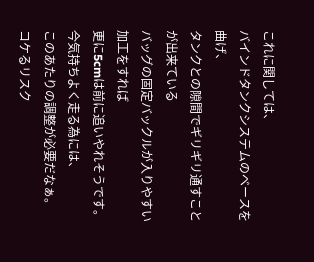これに関しては、
バインドタンクシステムのベースを曲げ、
タンクとの隙間でギリギリ通すことが出来ている
バッグの固定バックルが入りやすい加工をすれば
更に5cmは前に追いやれそうです。
今気持ちよく走る為には、
このあたりの調整が必要だなぁ。
コケるリスク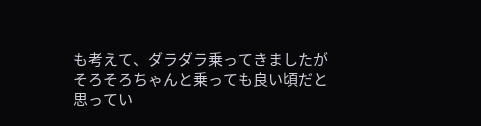も考えて、ダラダラ乗ってきましたが
そろそろちゃんと乗っても良い頃だと思ってい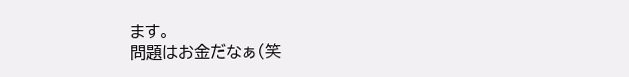ます。
問題はお金だなぁ(笑